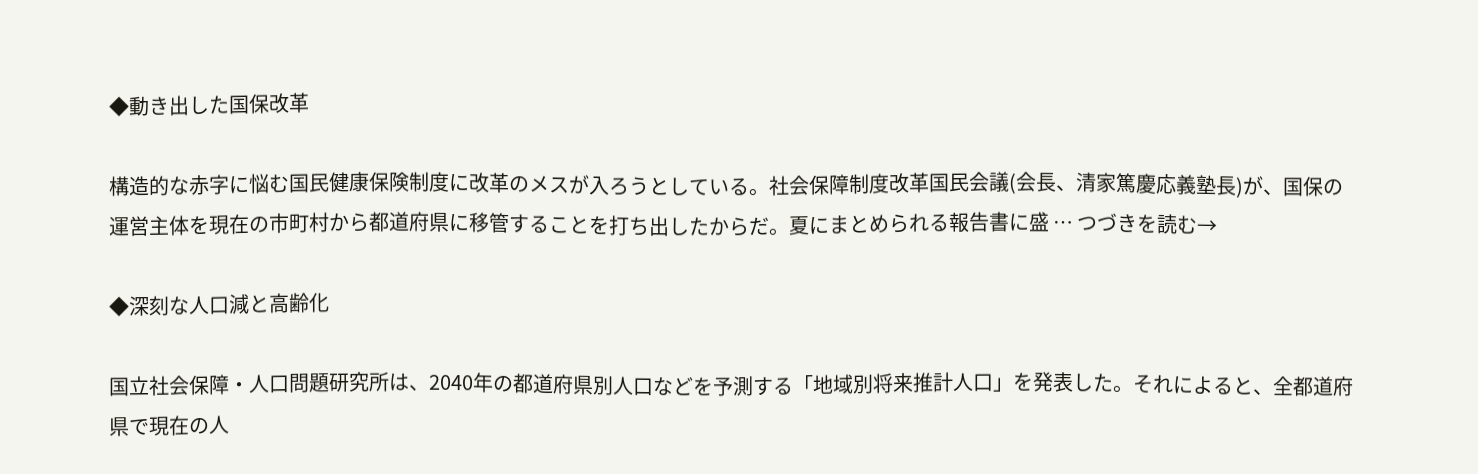◆動き出した国保改革

構造的な赤字に悩む国民健康保険制度に改革のメスが入ろうとしている。社会保障制度改革国民会議(会長、清家篤慶応義塾長)が、国保の運営主体を現在の市町村から都道府県に移管することを打ち出したからだ。夏にまとめられる報告書に盛 … つづきを読む→

◆深刻な人口減と高齢化

国立社会保障・人口問題研究所は、2040年の都道府県別人口などを予測する「地域別将来推計人口」を発表した。それによると、全都道府県で現在の人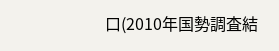口(2010年国勢調査結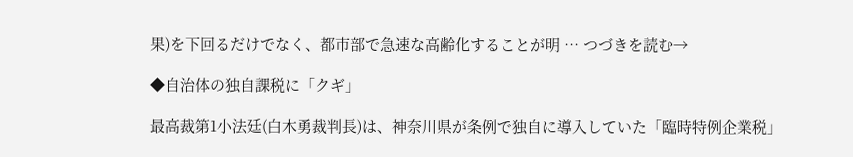果)を下回るだけでなく、都市部で急速な高齢化することが明 … つづきを読む→

◆自治体の独自課税に「クギ」

最高裁第1小法廷(白木勇裁判長)は、神奈川県が条例で独自に導入していた「臨時特例企業税」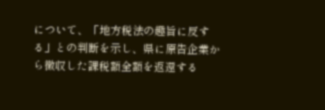について、「地方税法の趣旨に反する」との判断を示し、県に原告企業から徴収した課税額全額を返還する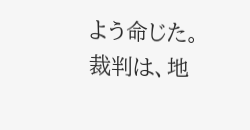よう命じた。裁判は、地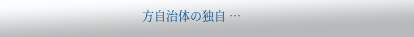方自治体の独自 …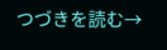つづきを読む→